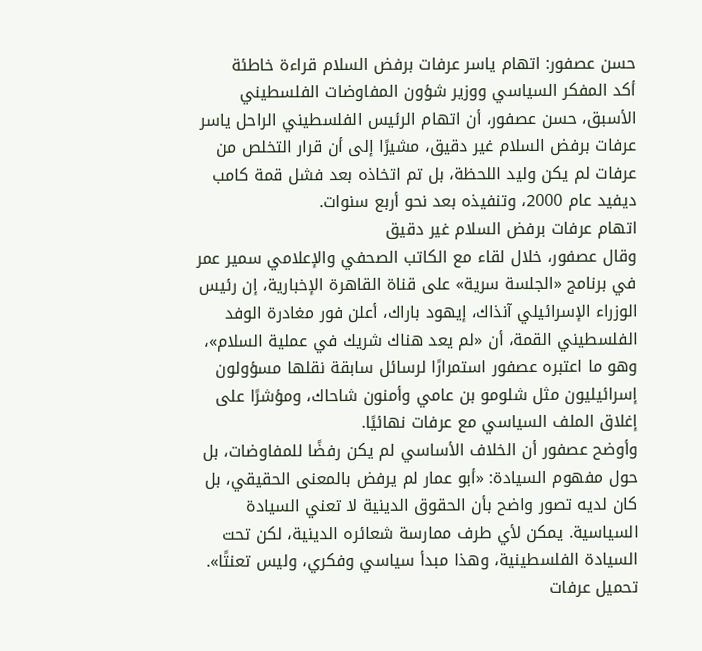حسن عصفور: اتهام ياسر عرفات برفض السلام قراءة خاطئة
أكد المفكر السياسي ووزير شؤون المفاوضات الفلسطيني الأسبق، حسن عصفور، أن اتهام الرئيس الفلسطيني الراحل ياسر عرفات برفض السلام غير دقيق، مشيرًا إلى أن قرار التخلص من عرفات لم يكن وليد اللحظة، بل تم اتخاذه بعد فشل قمة كامب ديفيد عام 2000، وتنفيذه بعد نحو أربع سنوات.
اتهام عرفات برفض السلام غير دقيق
وقال عصفور، خلال لقاء مع الكاتب الصحفي والإعلامي سمير عمر في برنامج «الجلسة سرية» على قناة القاهرة الإخبارية، إن رئيس الوزراء الإسرائيلي آنذاك، إيهود باراك، أعلن فور مغادرة الوفد الفلسطيني القمة، أن «لم يعد هناك شريك في عملية السلام»، وهو ما اعتبره عصفور استمرارًا لرسائل سابقة نقلها مسؤولون إسرائيليون مثل شلومو بن عامي وأمنون شاحاك، ومؤشرًا على إغلاق الملف السياسي مع عرفات نهائيًا.
وأوضح عصفور أن الخلاف الأساسي لم يكن رفضًا للمفاوضات، بل حول مفهوم السيادة: «أبو عمار لم يرفض بالمعنى الحقيقي، بل كان لديه تصور واضح بأن الحقوق الدينية لا تعني السيادة السياسية. يمكن لأي طرف ممارسة شعائره الدينية، لكن تحت السيادة الفلسطينية، وهذا مبدأ سياسي وفكري، وليس تعنتًا».
تحميل عرفات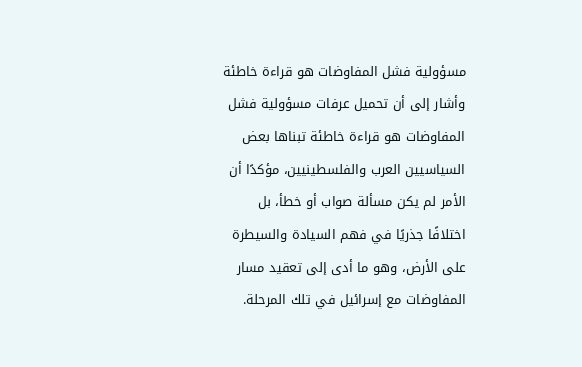مسؤولية فشل المفاوضات هو قراءة خاطئة
وأشار إلى أن تحميل عرفات مسؤولية فشل المفاوضات هو قراءة خاطئة تبناها بعض السياسيين العرب والفلسطينيين، مؤكدًا أن الأمر لم يكن مسألة صواب أو خطأ، بل اختلافًا جذريًا في فهم السيادة والسيطرة على الأرض، وهو ما أدى إلى تعقيد مسار المفاوضات مع إسرائيل في تلك المرحلة.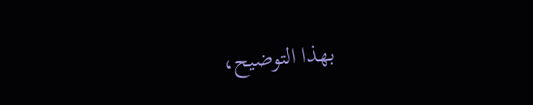بهذا التوضيح،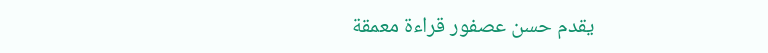يقدم حسن عصفور قراءة معمقة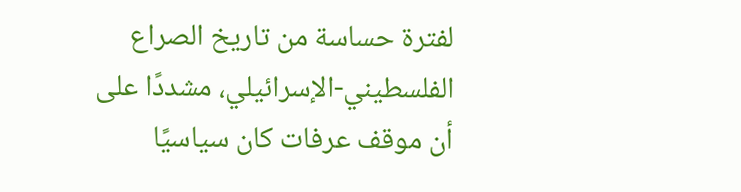لفترة حساسة من تاريخ الصراع الفلسطيني-الإسرائيلي، مشددًا على أن موقف عرفات كان سياسيًا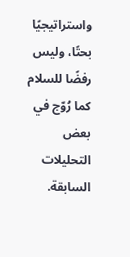واستراتيجيًا بحتًا، وليس رفضًا للسلام كما رُوّج في بعض التحليلات السابقة.